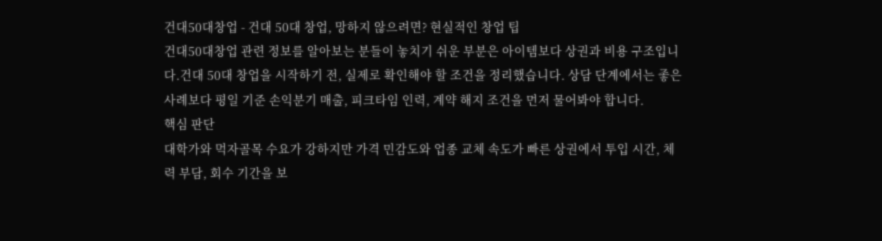건대50대창업 - 건대 50대 창업, 망하지 않으려면? 현실적인 창업 팁
건대50대창업 관련 정보를 알아보는 분들이 놓치기 쉬운 부분은 아이템보다 상권과 비용 구조입니다.건대 50대 창업을 시작하기 전, 실제로 확인해야 할 조건을 정리했습니다. 상담 단계에서는 좋은 사례보다 평일 기준 손익분기 매출, 피크타임 인력, 계약 해지 조건을 먼저 물어봐야 합니다.
핵심 판단
대학가와 먹자골목 수요가 강하지만 가격 민감도와 업종 교체 속도가 빠른 상권에서 투입 시간, 체력 부담, 회수 기간을 보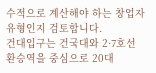수적으로 계산해야 하는 창업자 유형인지 검토합니다.
건대입구는 건국대와 2·7호선 환승역을 중심으로 20대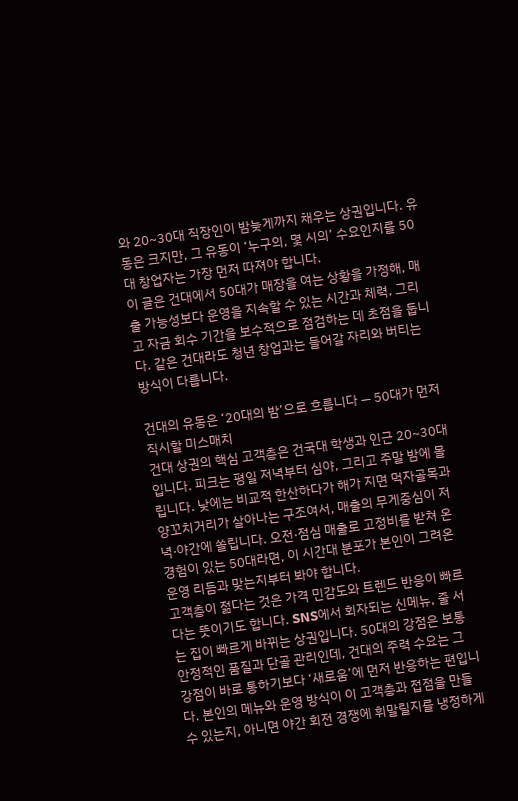와 20~30대 직장인이 밤늦게까지 채우는 상권입니다. 유동은 크지만, 그 유동이 ‘누구의, 몇 시의’ 수요인지를 50대 창업자는 가장 먼저 따져야 합니다.
이 글은 건대에서 50대가 매장을 여는 상황을 가정해, 매출 가능성보다 운영을 지속할 수 있는 시간과 체력, 그리고 자금 회수 기간을 보수적으로 점검하는 데 초점을 둡니다. 같은 건대라도 청년 창업과는 들어갈 자리와 버티는 방식이 다릅니다.

건대의 유동은 ‘20대의 밤’으로 흐릅니다 — 50대가 먼저 직시할 미스매치
건대 상권의 핵심 고객층은 건국대 학생과 인근 20~30대입니다. 피크는 평일 저녁부터 심야, 그리고 주말 밤에 몰립니다. 낮에는 비교적 한산하다가 해가 지면 먹자골목과 양꼬치거리가 살아나는 구조여서, 매출의 무게중심이 저녁·야간에 쏠립니다. 오전·점심 매출로 고정비를 받쳐 온 경험이 있는 50대라면, 이 시간대 분포가 본인이 그려온 운영 리듬과 맞는지부터 봐야 합니다.
고객층이 젊다는 것은 가격 민감도와 트렌드 반응이 빠르다는 뜻이기도 합니다. SNS에서 회자되는 신메뉴, 줄 서는 집이 빠르게 바뀌는 상권입니다. 50대의 강점은 보통 안정적인 품질과 단골 관리인데, 건대의 주력 수요는 그 강점이 바로 통하기보다 ‘새로움’에 먼저 반응하는 편입니다. 본인의 메뉴와 운영 방식이 이 고객층과 접점을 만들 수 있는지, 아니면 야간 회전 경쟁에 휘말릴지를 냉정하게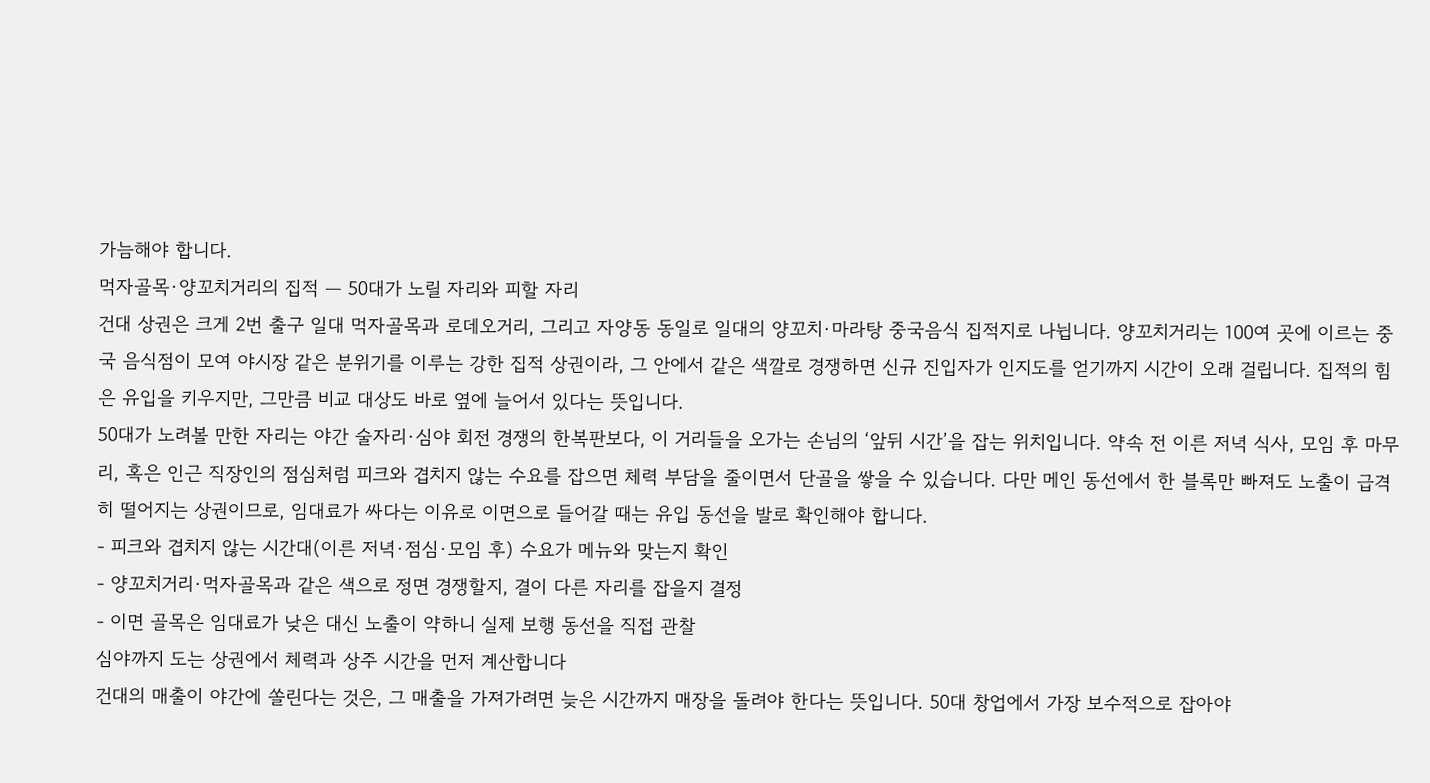가늠해야 합니다.
먹자골목·양꼬치거리의 집적 — 50대가 노릴 자리와 피할 자리
건대 상권은 크게 2번 출구 일대 먹자골목과 로데오거리, 그리고 자양동 동일로 일대의 양꼬치·마라탕 중국음식 집적지로 나뉩니다. 양꼬치거리는 100여 곳에 이르는 중국 음식점이 모여 야시장 같은 분위기를 이루는 강한 집적 상권이라, 그 안에서 같은 색깔로 경쟁하면 신규 진입자가 인지도를 얻기까지 시간이 오래 걸립니다. 집적의 힘은 유입을 키우지만, 그만큼 비교 대상도 바로 옆에 늘어서 있다는 뜻입니다.
50대가 노려볼 만한 자리는 야간 술자리·심야 회전 경쟁의 한복판보다, 이 거리들을 오가는 손님의 ‘앞뒤 시간’을 잡는 위치입니다. 약속 전 이른 저녁 식사, 모임 후 마무리, 혹은 인근 직장인의 점심처럼 피크와 겹치지 않는 수요를 잡으면 체력 부담을 줄이면서 단골을 쌓을 수 있습니다. 다만 메인 동선에서 한 블록만 빠져도 노출이 급격히 떨어지는 상권이므로, 임대료가 싸다는 이유로 이면으로 들어갈 때는 유입 동선을 발로 확인해야 합니다.
- 피크와 겹치지 않는 시간대(이른 저녁·점심·모임 후) 수요가 메뉴와 맞는지 확인
- 양꼬치거리·먹자골목과 같은 색으로 정면 경쟁할지, 결이 다른 자리를 잡을지 결정
- 이면 골목은 임대료가 낮은 대신 노출이 약하니 실제 보행 동선을 직접 관찰
심야까지 도는 상권에서 체력과 상주 시간을 먼저 계산합니다
건대의 매출이 야간에 쏠린다는 것은, 그 매출을 가져가려면 늦은 시간까지 매장을 돌려야 한다는 뜻입니다. 50대 창업에서 가장 보수적으로 잡아야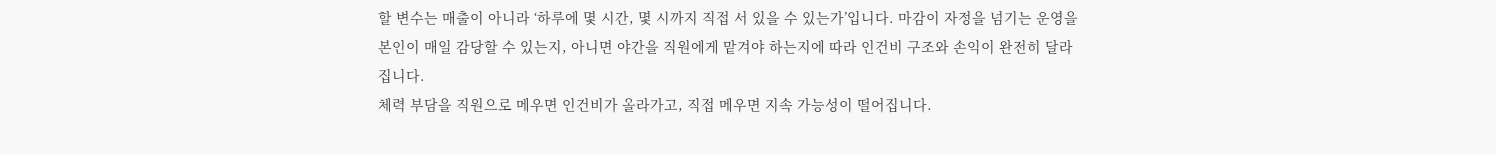할 변수는 매출이 아니라 ‘하루에 몇 시간, 몇 시까지 직접 서 있을 수 있는가’입니다. 마감이 자정을 넘기는 운영을 본인이 매일 감당할 수 있는지, 아니면 야간을 직원에게 맡겨야 하는지에 따라 인건비 구조와 손익이 완전히 달라집니다.
체력 부담을 직원으로 메우면 인건비가 올라가고, 직접 메우면 지속 가능성이 떨어집니다.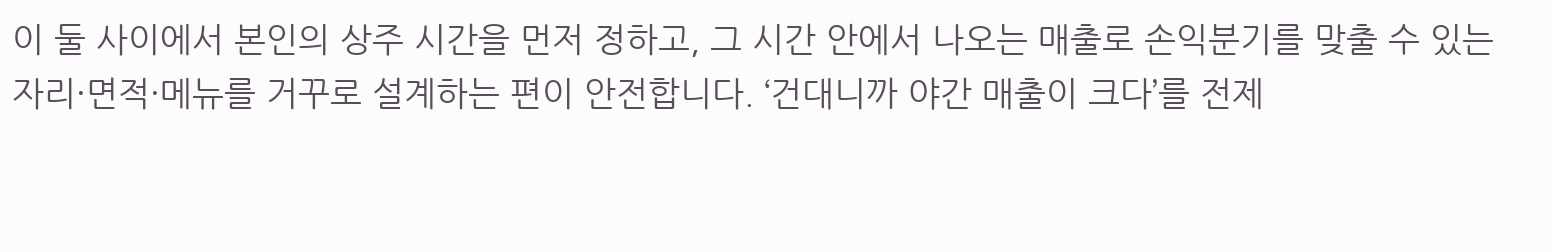이 둘 사이에서 본인의 상주 시간을 먼저 정하고, 그 시간 안에서 나오는 매출로 손익분기를 맞출 수 있는 자리·면적·메뉴를 거꾸로 설계하는 편이 안전합니다. ‘건대니까 야간 매출이 크다’를 전제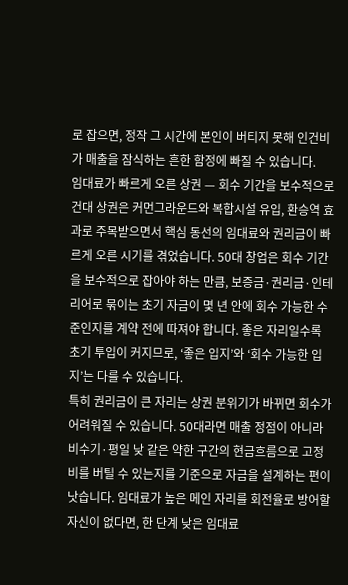로 잡으면, 정작 그 시간에 본인이 버티지 못해 인건비가 매출을 잠식하는 흔한 함정에 빠질 수 있습니다.
임대료가 빠르게 오른 상권 — 회수 기간을 보수적으로
건대 상권은 커먼그라운드와 복합시설 유입, 환승역 효과로 주목받으면서 핵심 동선의 임대료와 권리금이 빠르게 오른 시기를 겪었습니다. 50대 창업은 회수 기간을 보수적으로 잡아야 하는 만큼, 보증금·권리금·인테리어로 묶이는 초기 자금이 몇 년 안에 회수 가능한 수준인지를 계약 전에 따져야 합니다. 좋은 자리일수록 초기 투입이 커지므로, ‘좋은 입지’와 ‘회수 가능한 입지’는 다를 수 있습니다.
특히 권리금이 큰 자리는 상권 분위기가 바뀌면 회수가 어려워질 수 있습니다. 50대라면 매출 정점이 아니라 비수기·평일 낮 같은 약한 구간의 현금흐름으로 고정비를 버틸 수 있는지를 기준으로 자금을 설계하는 편이 낫습니다. 임대료가 높은 메인 자리를 회전율로 방어할 자신이 없다면, 한 단계 낮은 임대료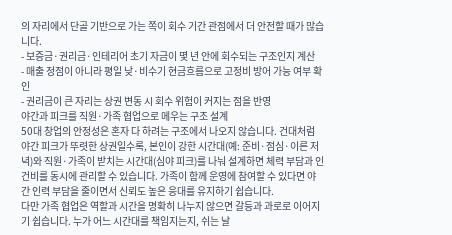의 자리에서 단골 기반으로 가는 쪽이 회수 기간 관점에서 더 안전할 때가 많습니다.
- 보증금·권리금·인테리어 초기 자금이 몇 년 안에 회수되는 구조인지 계산
- 매출 정점이 아니라 평일 낮·비수기 현금흐름으로 고정비 방어 가능 여부 확인
- 권리금이 큰 자리는 상권 변동 시 회수 위험이 커지는 점을 반영
야간과 피크를 직원·가족 협업으로 메우는 구조 설계
50대 창업의 안정성은 혼자 다 하려는 구조에서 나오지 않습니다. 건대처럼 야간 피크가 뚜렷한 상권일수록, 본인이 강한 시간대(예: 준비·점심·이른 저녁)와 직원·가족이 받치는 시간대(심야 피크)를 나눠 설계하면 체력 부담과 인건비를 동시에 관리할 수 있습니다. 가족이 함께 운영에 참여할 수 있다면 야간 인력 부담을 줄이면서 신뢰도 높은 응대를 유지하기 쉽습니다.
다만 가족 협업은 역할과 시간을 명확히 나누지 않으면 갈등과 과로로 이어지기 쉽습니다. 누가 어느 시간대를 책임지는지, 쉬는 날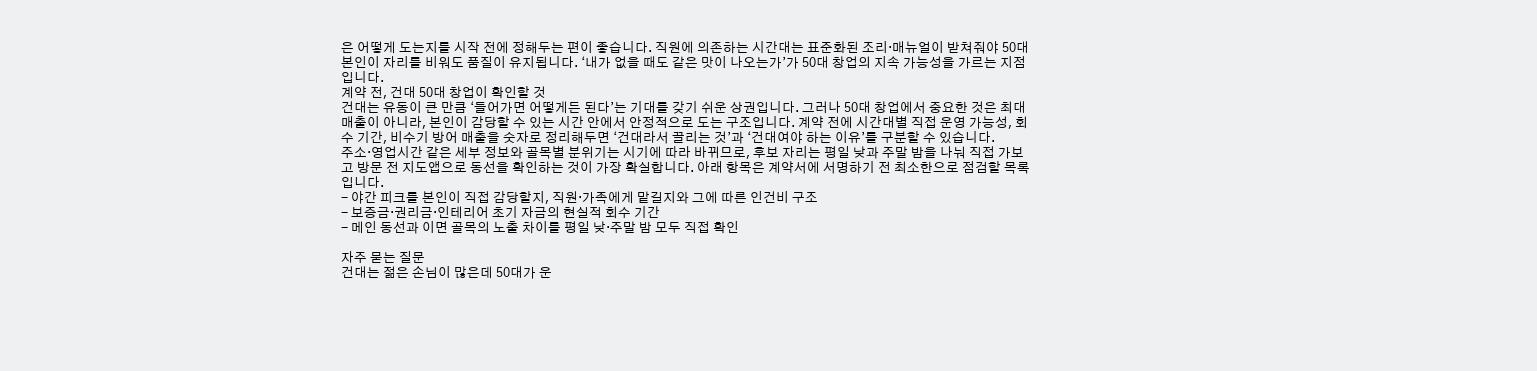은 어떻게 도는지를 시작 전에 정해두는 편이 좋습니다. 직원에 의존하는 시간대는 표준화된 조리·매뉴얼이 받쳐줘야 50대 본인이 자리를 비워도 품질이 유지됩니다. ‘내가 없을 때도 같은 맛이 나오는가’가 50대 창업의 지속 가능성을 가르는 지점입니다.
계약 전, 건대 50대 창업이 확인할 것
건대는 유동이 큰 만큼 ‘들어가면 어떻게든 된다’는 기대를 갖기 쉬운 상권입니다. 그러나 50대 창업에서 중요한 것은 최대 매출이 아니라, 본인이 감당할 수 있는 시간 안에서 안정적으로 도는 구조입니다. 계약 전에 시간대별 직접 운영 가능성, 회수 기간, 비수기 방어 매출을 숫자로 정리해두면 ‘건대라서 끌리는 것’과 ‘건대여야 하는 이유’를 구분할 수 있습니다.
주소·영업시간 같은 세부 정보와 골목별 분위기는 시기에 따라 바뀌므로, 후보 자리는 평일 낮과 주말 밤을 나눠 직접 가보고 방문 전 지도앱으로 동선을 확인하는 것이 가장 확실합니다. 아래 항목은 계약서에 서명하기 전 최소한으로 점검할 목록입니다.
- 야간 피크를 본인이 직접 감당할지, 직원·가족에게 맡길지와 그에 따른 인건비 구조
- 보증금·권리금·인테리어 초기 자금의 현실적 회수 기간
- 메인 동선과 이면 골목의 노출 차이를 평일 낮·주말 밤 모두 직접 확인

자주 묻는 질문
건대는 젊은 손님이 많은데 50대가 운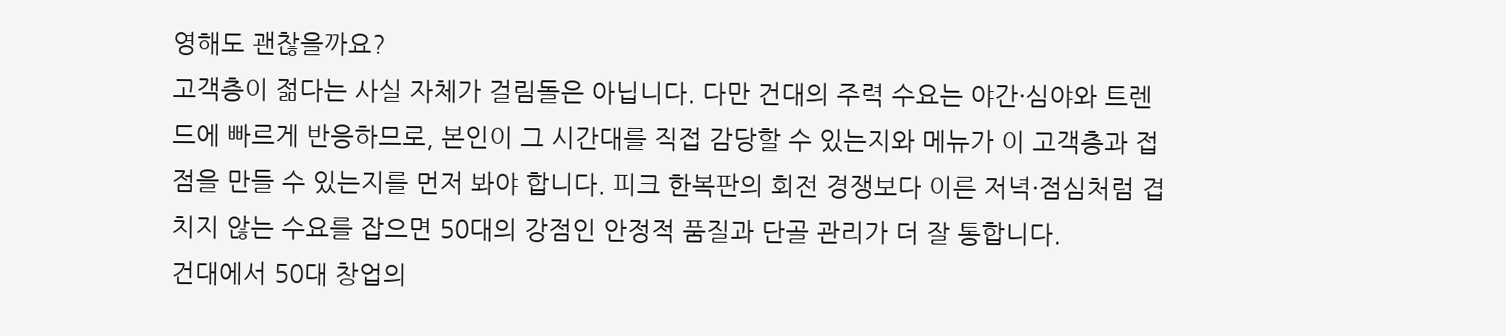영해도 괜찮을까요?
고객층이 젊다는 사실 자체가 걸림돌은 아닙니다. 다만 건대의 주력 수요는 야간·심야와 트렌드에 빠르게 반응하므로, 본인이 그 시간대를 직접 감당할 수 있는지와 메뉴가 이 고객층과 접점을 만들 수 있는지를 먼저 봐야 합니다. 피크 한복판의 회전 경쟁보다 이른 저녁·점심처럼 겹치지 않는 수요를 잡으면 50대의 강점인 안정적 품질과 단골 관리가 더 잘 통합니다.
건대에서 50대 창업의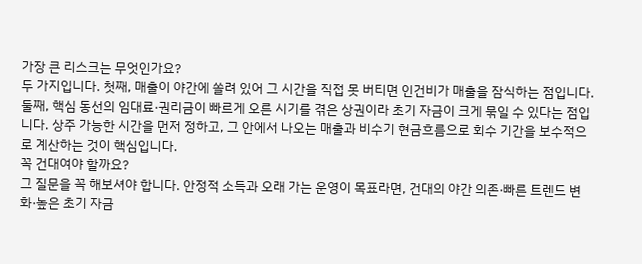가장 큰 리스크는 무엇인가요?
두 가지입니다. 첫째, 매출이 야간에 쏠려 있어 그 시간을 직접 못 버티면 인건비가 매출을 잠식하는 점입니다. 둘째, 핵심 동선의 임대료·권리금이 빠르게 오른 시기를 겪은 상권이라 초기 자금이 크게 묶일 수 있다는 점입니다. 상주 가능한 시간을 먼저 정하고, 그 안에서 나오는 매출과 비수기 현금흐름으로 회수 기간을 보수적으로 계산하는 것이 핵심입니다.
꼭 건대여야 할까요?
그 질문을 꼭 해보셔야 합니다. 안정적 소득과 오래 가는 운영이 목표라면, 건대의 야간 의존·빠른 트렌드 변화·높은 초기 자금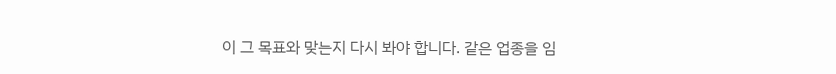이 그 목표와 맞는지 다시 봐야 합니다. 같은 업종을 임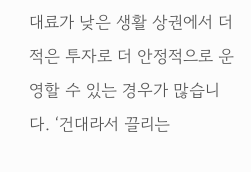대료가 낮은 생활 상권에서 더 적은 투자로 더 안정적으로 운영할 수 있는 경우가 많습니다. ‘건대라서 끌리는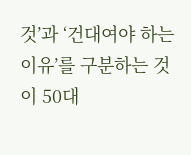것’과 ‘건대여야 하는 이유’를 구분하는 것이 50대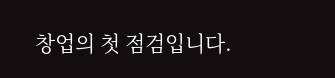창업의 첫 점검입니다.